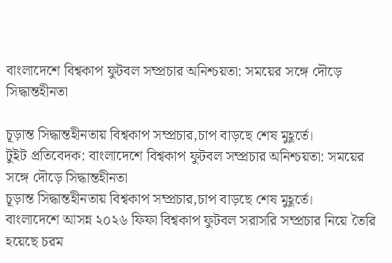বাংলাদেশে বিশ্বকাপ ফুটবল সম্প্রচার অনিশ্চয়তা: সময়ের সঙ্গে দৌড়ে সিদ্ধান্তহীনতা

চূড়ান্ত সিদ্ধান্তহীনতায় বিশ্বকাপ সম্প্রচার,চাপ বাড়ছে শেষ মুহূর্তে।
টুইট প্রতিবেদক: বাংলাদেশে বিশ্বকাপ ফুটবল সম্প্রচার অনিশ্চয়তা: সময়ের সঙ্গে দৌড়ে সিদ্ধান্তহীনতা
চূড়ান্ত সিদ্ধান্তহীনতায় বিশ্বকাপ সম্প্রচার,চাপ বাড়ছে শেষ মুহূর্তে।
বাংলাদেশে আসন্ন ২০২৬ ফিফা বিশ্বকাপ ফুটবল সরাসরি সম্প্রচার নিয়ে তৈরি হয়েছে চরম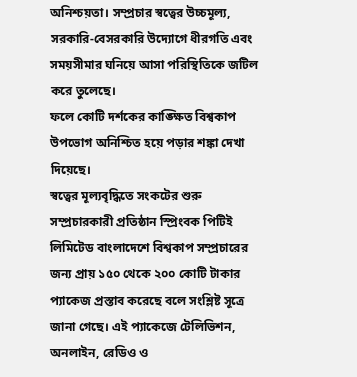অনিশ্চয়তা। সম্প্রচার স্বত্বের উচ্চমূল্য, সরকারি-বেসরকারি উদ্যোগে ধীরগতি এবং সময়সীমার ঘনিয়ে আসা পরিস্থিতিকে জটিল করে তুলেছে।
ফলে কোটি দর্শকের কাঙ্ক্ষিত বিশ্বকাপ উপভোগ অনিশ্চিত হয়ে পড়ার শঙ্কা দেখা দিয়েছে।
স্বত্বের মূল্যবৃদ্ধিতে সংকটের শুরু
সম্প্রচারকারী প্রতিষ্ঠান স্প্রিংবক পিটিই লিমিটেড বাংলাদেশে বিশ্বকাপ সম্প্রচারের জন্য প্রায় ১৫০ থেকে ২০০ কোটি টাকার প্যাকেজ প্রস্তাব করেছে বলে সংশ্লিষ্ট সূত্রে জানা গেছে। এই প্যাকেজে টেলিভিশন, অনলাইন, রেডিও ও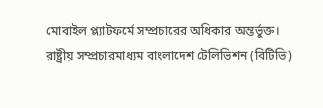মোবাইল প্ল্যাটফর্মে সম্প্রচারের অধিকার অন্তর্ভুক্ত।
রাষ্ট্রীয় সম্প্রচারমাধ্যম বাংলাদেশ টেলিভিশন (বিটিভি)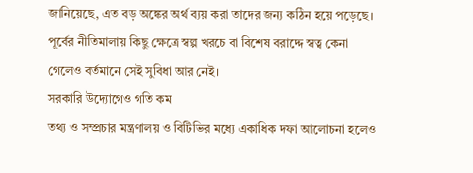জানিয়েছে, এত বড় অঙ্কের অর্থ ব্যয় করা তাদের জন্য কঠিন হয়ে পড়েছে। পূর্বের নীতিমালায় কিছু ক্ষেত্রে স্বল্প খরচে বা বিশেষ বরাদ্দে স্বত্ব কেনা গেলেও বর্তমানে সেই সুবিধা আর নেই।
সরকারি উদ্যোগেও গতি কম
তথ্য ও সম্প্রচার মন্ত্রণালয় ও বিটিভির মধ্যে একাধিক দফা আলোচনা হলেও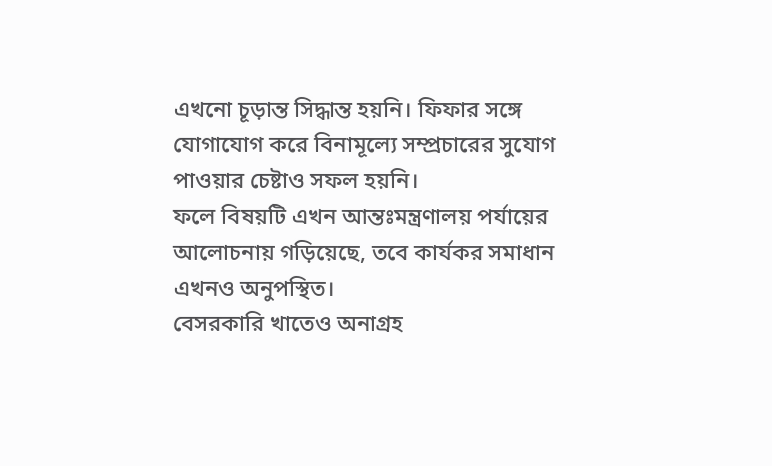এখনো চূড়ান্ত সিদ্ধান্ত হয়নি। ফিফার সঙ্গে যোগাযোগ করে বিনামূল্যে সম্প্রচারের সুযোগ পাওয়ার চেষ্টাও সফল হয়নি।
ফলে বিষয়টি এখন আন্তঃমন্ত্রণালয় পর্যায়ের আলোচনায় গড়িয়েছে, তবে কার্যকর সমাধান এখনও অনুপস্থিত।
বেসরকারি খাতেও অনাগ্রহ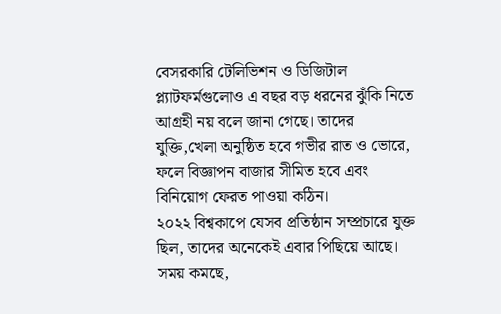বেসরকারি টেলিভিশন ও ডিজিটাল প্ল্যাটফর্মগুলোও এ বছর বড় ধরনের ঝুঁকি নিতে আগ্রহী নয় বলে জানা গেছে। তাদের যুক্তি,খেলা অনুষ্ঠিত হবে গভীর রাত ও ভোরে, ফলে বিজ্ঞাপন বাজার সীমিত হবে এবং বিনিয়োগ ফেরত পাওয়া কঠিন।
২০২২ বিশ্বকাপে যেসব প্রতিষ্ঠান সম্প্রচারে যুক্ত ছিল, তাদের অনেকেই এবার পিছিয়ে আছে।
সময় কমছে,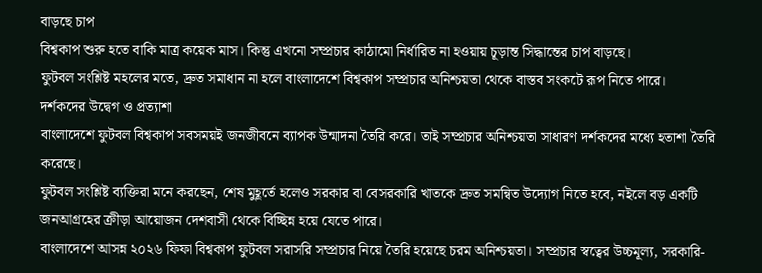বাড়ছে চাপ
বিশ্বকাপ শুরু হতে বাকি মাত্র কয়েক মাস। কিন্তু এখনো সম্প্রচার কাঠামো নির্ধারিত না হওয়ায় চূড়ান্ত সিদ্ধান্তের চাপ বাড়ছে।
ফুটবল সংশ্লিষ্ট মহলের মতে, দ্রুত সমাধান না হলে বাংলাদেশে বিশ্বকাপ সম্প্রচার অনিশ্চয়তা থেকে বাস্তব সংকটে রূপ নিতে পারে।
দর্শকদের উদ্বেগ ও প্রত্যাশা
বাংলাদেশে ফুটবল বিশ্বকাপ সবসময়ই জনজীবনে ব্যাপক উন্মাদনা তৈরি করে। তাই সম্প্রচার অনিশ্চয়তা সাধারণ দর্শকদের মধ্যে হতাশা তৈরি করেছে।
ফুটবল সংশ্লিষ্ট ব্যক্তিরা মনে করছেন, শেষ মুহূর্তে হলেও সরকার বা বেসরকারি খাতকে দ্রুত সমন্বিত উদ্যোগ নিতে হবে, নইলে বড় একটি জনআগ্রহের ক্রীড়া আয়োজন দেশবাসী থেকে বিচ্ছিন্ন হয়ে যেতে পারে।
বাংলাদেশে আসন্ন ২০২৬ ফিফা বিশ্বকাপ ফুটবল সরাসরি সম্প্রচার নিয়ে তৈরি হয়েছে চরম অনিশ্চয়তা। সম্প্রচার স্বত্বের উচ্চমূল্য, সরকারি-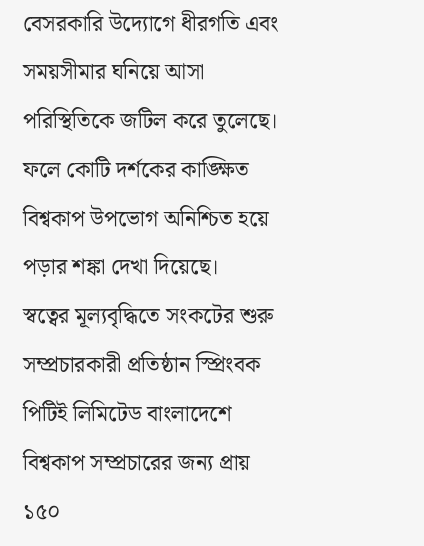বেসরকারি উদ্যোগে ধীরগতি এবং সময়সীমার ঘনিয়ে আসা পরিস্থিতিকে জটিল করে তুলেছে।
ফলে কোটি দর্শকের কাঙ্ক্ষিত বিশ্বকাপ উপভোগ অনিশ্চিত হয়ে পড়ার শঙ্কা দেখা দিয়েছে।
স্বত্বের মূল্যবৃদ্ধিতে সংকটের শুরু
সম্প্রচারকারী প্রতিষ্ঠান স্প্রিংবক পিটিই লিমিটেড বাংলাদেশে বিশ্বকাপ সম্প্রচারের জন্য প্রায় ১৫০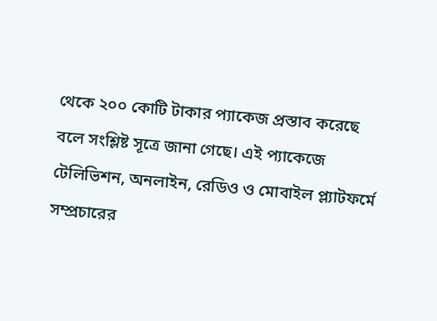থেকে ২০০ কোটি টাকার প্যাকেজ প্রস্তাব করেছে বলে সংশ্লিষ্ট সূত্রে জানা গেছে। এই প্যাকেজে টেলিভিশন, অনলাইন, রেডিও ও মোবাইল প্ল্যাটফর্মে সম্প্রচারের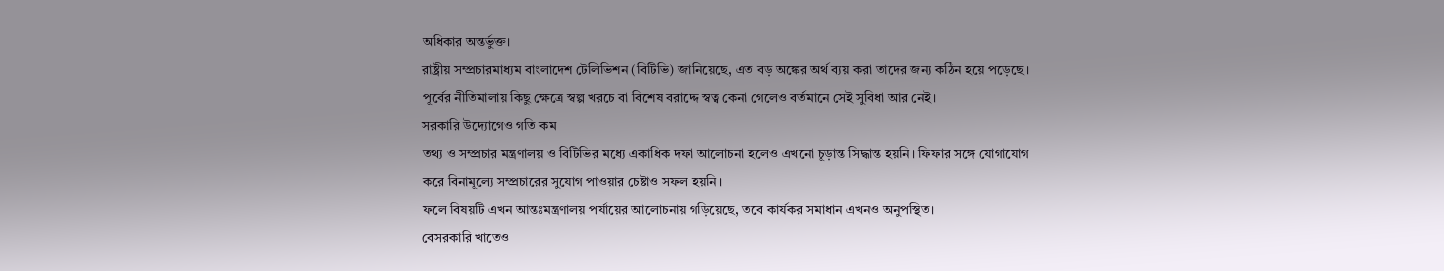অধিকার অন্তর্ভুক্ত।
রাষ্ট্রীয় সম্প্রচারমাধ্যম বাংলাদেশ টেলিভিশন (বিটিভি) জানিয়েছে, এত বড় অঙ্কের অর্থ ব্যয় করা তাদের জন্য কঠিন হয়ে পড়েছে। পূর্বের নীতিমালায় কিছু ক্ষেত্রে স্বল্প খরচে বা বিশেষ বরাদ্দে স্বত্ব কেনা গেলেও বর্তমানে সেই সুবিধা আর নেই।
সরকারি উদ্যোগেও গতি কম
তথ্য ও সম্প্রচার মন্ত্রণালয় ও বিটিভির মধ্যে একাধিক দফা আলোচনা হলেও এখনো চূড়ান্ত সিদ্ধান্ত হয়নি। ফিফার সঙ্গে যোগাযোগ করে বিনামূল্যে সম্প্রচারের সুযোগ পাওয়ার চেষ্টাও সফল হয়নি।
ফলে বিষয়টি এখন আন্তঃমন্ত্রণালয় পর্যায়ের আলোচনায় গড়িয়েছে, তবে কার্যকর সমাধান এখনও অনুপস্থিত।
বেসরকারি খাতেও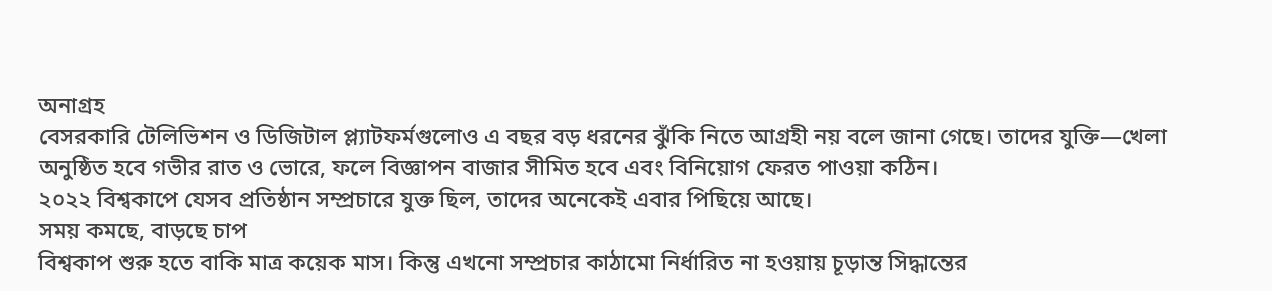অনাগ্রহ
বেসরকারি টেলিভিশন ও ডিজিটাল প্ল্যাটফর্মগুলোও এ বছর বড় ধরনের ঝুঁকি নিতে আগ্রহী নয় বলে জানা গেছে। তাদের যুক্তি—খেলা অনুষ্ঠিত হবে গভীর রাত ও ভোরে, ফলে বিজ্ঞাপন বাজার সীমিত হবে এবং বিনিয়োগ ফেরত পাওয়া কঠিন।
২০২২ বিশ্বকাপে যেসব প্রতিষ্ঠান সম্প্রচারে যুক্ত ছিল, তাদের অনেকেই এবার পিছিয়ে আছে।
সময় কমছে, বাড়ছে চাপ
বিশ্বকাপ শুরু হতে বাকি মাত্র কয়েক মাস। কিন্তু এখনো সম্প্রচার কাঠামো নির্ধারিত না হওয়ায় চূড়ান্ত সিদ্ধান্তের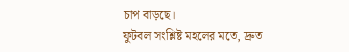চাপ বাড়ছে।
ফুটবল সংশ্লিষ্ট মহলের মতে, দ্রুত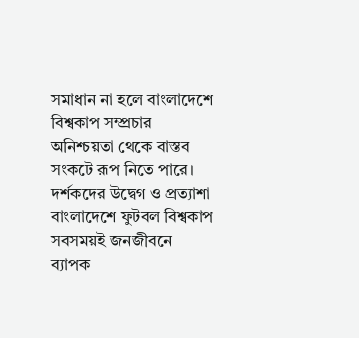সমাধান না হলে বাংলাদেশে বিশ্বকাপ সম্প্রচার অনিশ্চয়তা থেকে বাস্তব সংকটে রূপ নিতে পারে।
দর্শকদের উদ্বেগ ও প্রত্যাশা
বাংলাদেশে ফুটবল বিশ্বকাপ সবসময়ই জনজীবনে ব্যাপক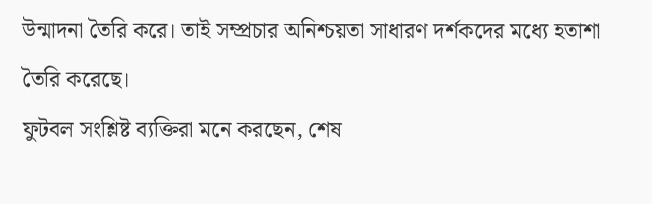উন্মাদনা তৈরি করে। তাই সম্প্রচার অনিশ্চয়তা সাধারণ দর্শকদের মধ্যে হতাশা তৈরি করেছে।
ফুটবল সংশ্লিষ্ট ব্যক্তিরা মনে করছেন, শেষ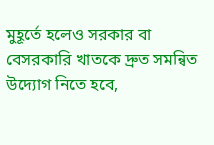মুহূর্তে হলেও সরকার বা বেসরকারি খাতকে দ্রুত সমন্বিত উদ্যোগ নিতে হবে,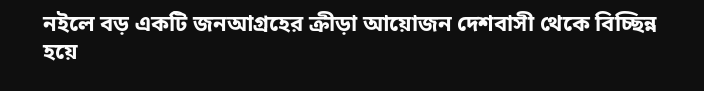নইলে বড় একটি জনআগ্রহের ক্রীড়া আয়োজন দেশবাসী থেকে বিচ্ছিন্ন হয়ে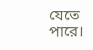যেতে পারে।